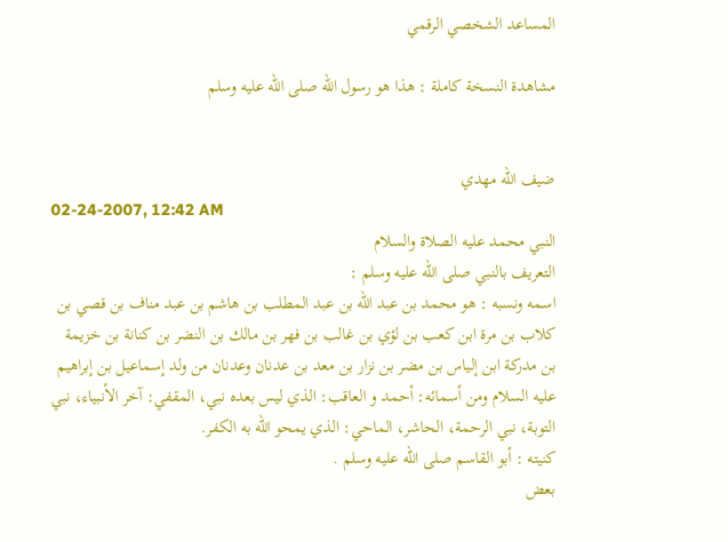المساعد الشخصي الرقمي

مشاهدة النسخة كاملة : هذا هو رسول الله صلى الله عليه وسلم


ضيف الله مهدي
02-24-2007, 12:42 AM
النبي محمد عليه الصلاة والسلام
التعريف بالنبي صلى الله عليه وسلم :
اسمه ونسبه : هو محمد بن عبد الله بن عبد المطلب بن هاشم بن عبد مناف بن قصي بن كلاب بن مرة ابن كعب بن لؤي بن غالب بن فهر بن مالك بن النضر بن كنانة بن خزيمة بن مدركة ابن إلياس بن مضر بن نزار بن معد بن عدنان وعدنان من ولد إسماعيل بن إبراهيم عليه السلام ومن أسمائه: أحمد و العاقب: الذي ليس بعده نبي، المقفي: آخر الأنبياء، نبي التوبة، نبي الرحمة، الحاشر، الماحي: الذي يمحو الله به الكفر.
كنيته : أبو القاسم صلى الله عليه وسلم .
بعض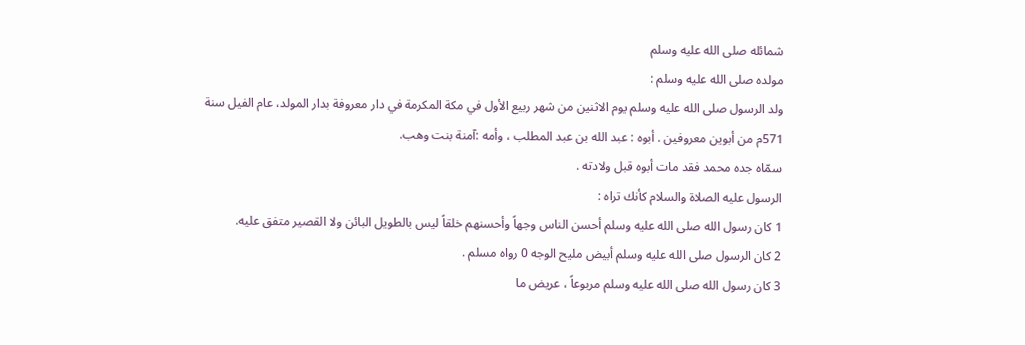شمائله صلى الله عليه وسلم
مولده صلى الله عليه وسلم :
ولد الرسول صلى الله عليه وسلم يوم الاثنين من شهر ربيع الأول في مكة المكرمة في دار معروفة بدار المولد، عام الفيل سنة 571م من أبوين معروفين . أبوه : عبد الله بن عبد المطلب ، وأمه :آمنة بنت وهب.
سمّاه جده محمد فقد مات أبوه قبل ولادته .
الرسول عليه الصلاة والسلام كأنك تراه :
1 كان رسول الله صلى الله عليه وسلم أحسن الناس وجهاً وأحسنهم خلقاً ليس بالطويل البائن ولا القصير متفق عليه.
2 كان الرسول صلى الله عليه وسلم أبيض مليح الوجه 0 رواه مسلم .
3 كان رسول الله صلى الله عليه وسلم مربوعاً ، عريض ما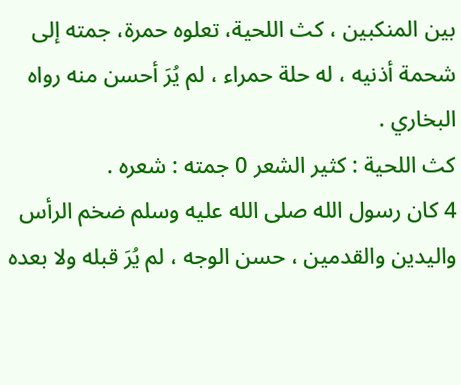بين المنكبين ، كث اللحية، تعلوه حمرة، جمته إلى شحمة أذنيه ، له حلة حمراء ، لم يُرَ أحسن منه رواه البخاري .
كث اللحية : كثير الشعر 0 جمته : شعره .
4 كان رسول الله صلى الله عليه وسلم ضخم الرأس واليدين والقدمين ، حسن الوجه ، لم يُرَ قبله ولا بعده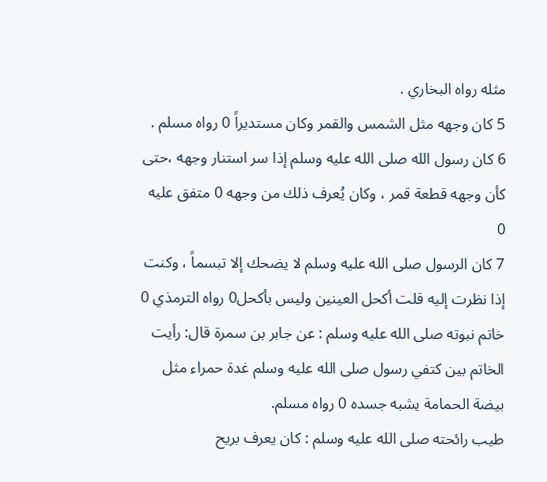مثله رواه البخاري .
5 كان وجهه مثل الشمس والقمر وكان مستديراً 0 رواه مسلم .
6 كان رسول الله صلى الله عليه وسلم إذا سر استنار وجهه ،حتى كأن وجهه قطعة قمر ، وكان يُعرف ذلك من وجهه 0 متفق عليه 0
7 كان الرسول صلى الله عليه وسلم لا يضحك إلا تبسماً ، وكنت إذا نظرت إليه قلت أكحل العينين وليس بأكحل0 رواه الترمذي 0
خاتم نبوته صلى الله عليه وسلم : عن جابر بن سمرة قال: رأيت الخاتم بين كتفي رسول صلى الله عليه وسلم غدة حمراء مثل بيضة الحمامة يشبه جسده 0 رواه مسلم.
طيب رائحته صلى الله عليه وسلم : كان يعرف بريح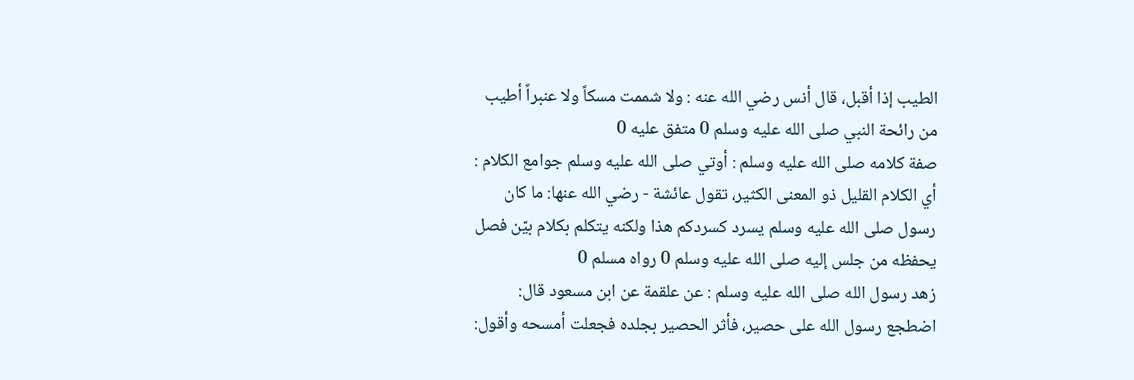الطيب إذا أقبل، قال أنس رضي الله عنه : ولا شممت مسكاً ولا عنبراً أطيب من رائحة النبي صلى الله عليه وسلم 0 متفق عليه 0
صفة كلامه صلى الله عليه وسلم : أوتي صلى الله عليه وسلم جوامع الكلام : أي الكلام القليل ذو المعنى الكثير، تقول عائشة - رضي الله عنها: ما كان رسول صلى الله عليه وسلم يسرد كسردكم هذا ولكنه يتكلم بكلام بيّن فصل يحفظه من جلس إليه صلى الله عليه وسلم 0 رواه مسلم 0
زهد رسول الله صلى الله عليه وسلم : عن علقمة عن ابن مسعود قال: اضطجع رسول الله على حصير، فأثر الحصير بجلده فجعلت أمسحه وأقول: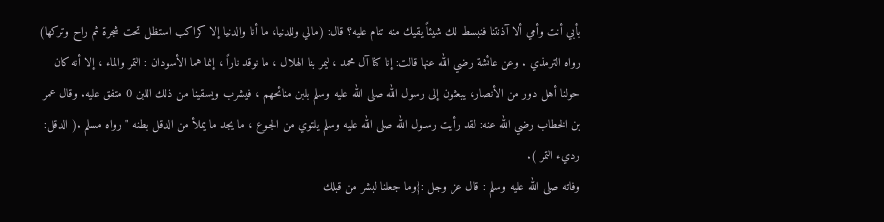بأبي أنت وأمي ألا آذنتنا فنبسط لك شيئاً يقيك منه تنام عليه؟ قال: (مالي وللدنيا، ما أنا والدنيا إلا كراكب استظل تحت شجرة ثم راح وتركها) رواه الترمذي . وعن عائشة رضي الله عنها قالت: إنا كنا آل محمد ، ليمر بنا الهلال ، ما نوقد ناراً ، إنما هما الأسودان : التمر والماء ، إلا أنه كان حولنا أهل دور من الأنصار، يبعثون إلى رسول الله صلى الله عليه وسلم بلبن منائحهم ، فيشرب ويسقينا من ذلك اللبن 0 متفق عليه. وقال عمر بن الخطاب رضي الله عنه: لقد رأيت رسـول الله صلى الله عليه وسلم يلتوي من الجـوع ، ما يجد ما يملأ من الدقل بطنه " رواه مسلم .( الدقل: رديء التمر ).
وفاته صلى الله عليه وسلم : قال عز وجل :{وما جعلنا لبشر من قبلك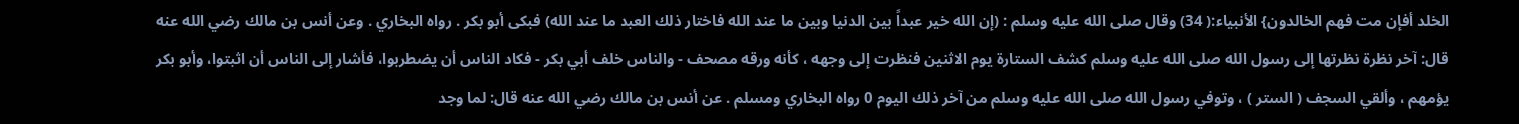الخلد أفإن مت فهم الخالدون} الأنبياء:( 34) وقال صلى الله عليه وسلم : (إن الله خير عبداً بين الدنيا وبين ما عند الله فاختار ذلك العبد ما عند الله) فبكى أبو بكر . رواه البخاري . وعن أنس بن مالك رضي الله عنه قال: آخر نظرة نظرتها إلى رسول الله صلى الله عليه وسلم كشف الستارة يوم الاثنين فنظرت إلى وجهه ، كأنه ورقه مصحف - والناس خلف أبي بكر - فكاد الناس أن يضطربوا، فأشار إلى الناس أن اثبتوا، وأبو بكر يؤمهم ، وألقي السجف ( الستر ) ، وتوفي رسول الله صلى الله عليه وسلم من آخر ذلك اليوم 0 رواه البخاري ومسلم . عن أنس بن مالك رضي الله عنه قال: لما وجد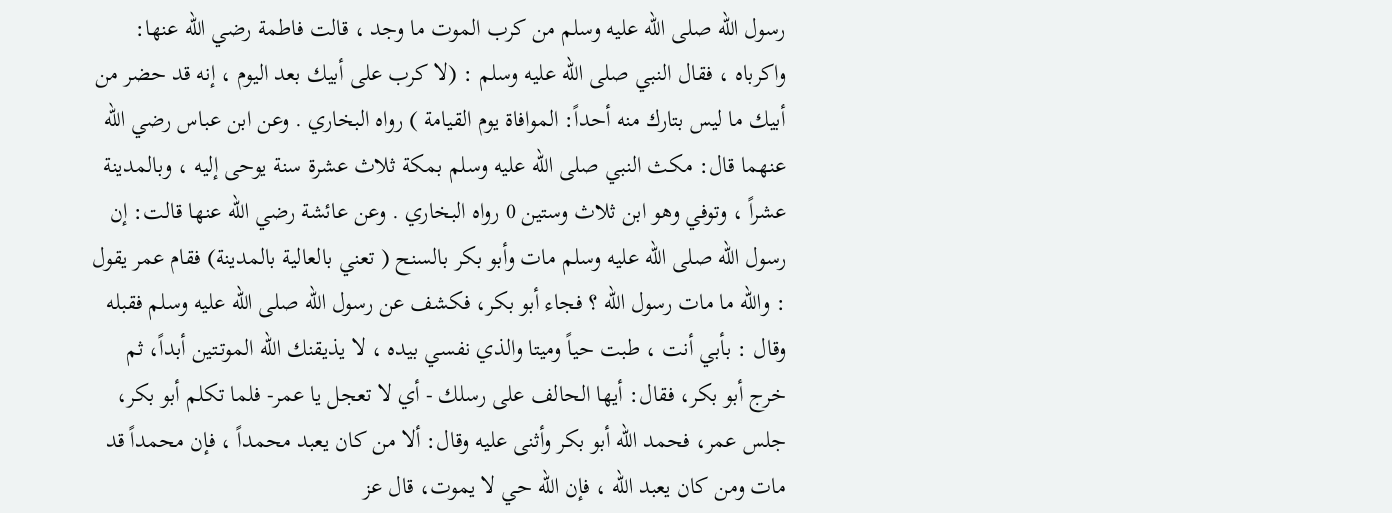رسول الله صلى الله عليه وسلم من كرب الموت ما وجد ، قالت فاطمة رضي الله عنها: واكرباه ، فقال النبي صلى الله عليه وسلم : (لا كرب على أبيك بعد اليوم ، إنه قد حضر من أبيك ما ليس بتارك منه أحداً: الموافاة يوم القيامة ) رواه البخاري . وعن ابن عباس رضي الله عنهما قال: مكث النبي صلى الله عليه وسلم بمكة ثلاث عشرة سنة يوحى إليه ، وبالمدينة عشراً ، وتوفي وهو ابن ثلاث وستين 0 رواه البخاري . وعن عائشة رضي الله عنها قالت: إن رسول الله صلى الله عليه وسلم مات وأبو بكر بالسنح ( تعني بالعالية بالمدينة) فقام عمر يقول : والله ما مات رسول الله ؟ فجاء أبو بكر، فكشف عن رسول الله صلى الله عليه وسلم فقبله وقال : بأبي أنت ، طبت حياً وميتا والذي نفسي بيده ، لا يذيقنك الله الموتـتين أبداً، ثم خرج أبو بكر، فقال: أيها الحالف على رسلك - أي لا تعجل يا عمر- فلما تكلم أبو بكر، جلس عمر، فحمد الله أبو بكر وأثنى عليه وقال: ألا من كان يعبد محمداً ، فإن محمداً قد مات ومن كان يعبد الله ، فإن الله حي لا يموت، قال عز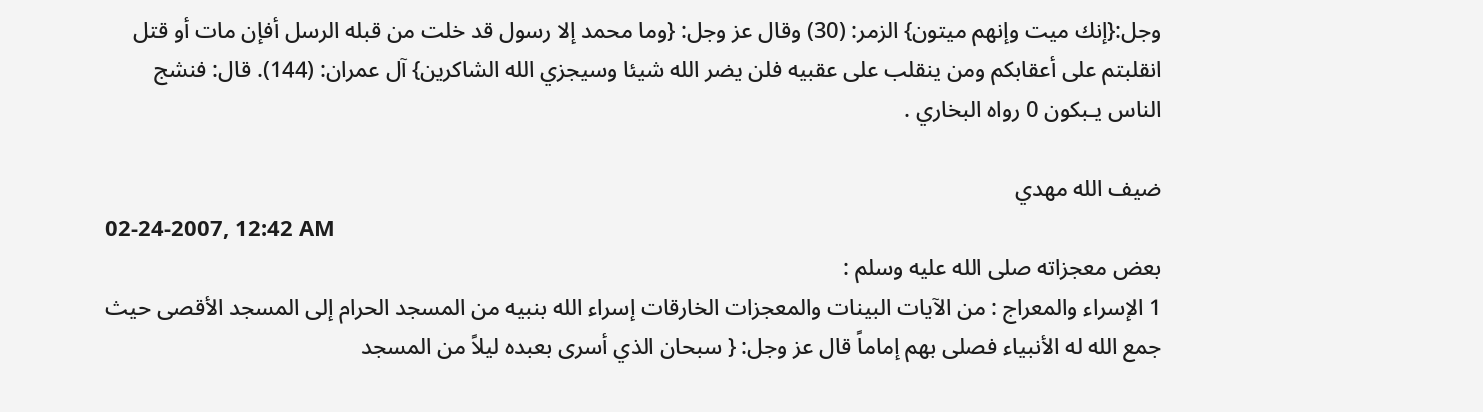وجل:{إنك ميت وإنهم ميتون} الزمر: (30) وقال عز وجل: {وما محمد إلا رسول قد خلت من قبله الرسل أفإن مات أو قتل انقلبتم على أعقابكم ومن ينقلب على عقبيه فلن يضر الله شيئا وسيجزي الله الشاكرين} آل عمران: (144). قال: فنشج الناس يـبكون 0 رواه البخاري .

ضيف الله مهدي
02-24-2007, 12:42 AM
بعض معجزاته صلى الله عليه وسلم :
1 الإسراء والمعراج : من الآيات البينات والمعجزات الخارقات إسراء الله بنبيه من المسجد الحرام إلى المسجد الأقصى حيث جمع الله له الأنبياء فصلى بهم إماماً قال عز وجل: { سبحان الذي أسرى بعبده ليلاً من المسجد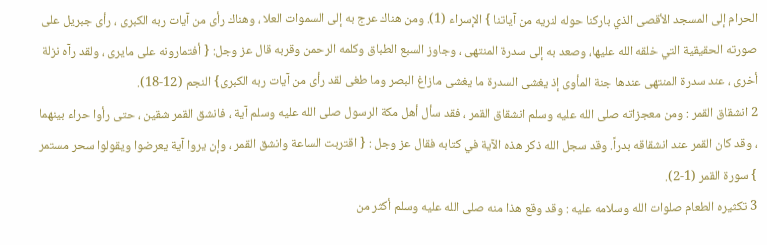الحرام إلى المسجد الأقصى الذي باركنا حوله لنريه من آياتنا } الإسراء (1). ومن هناك عرج به إلى السموات العلا ، وهناك رأى من آيات ربه الكبرى ، رأى جبريل على صورته الحقيقية التي خلقه الله عليها، وصعد به إلى سدرة المنتهى ، وجاوز السبع الطباق وكلمه الرحمن وقربه قال عز وجل: { أفتمارونه على مايرى ، ولقد رآه نزلة أخرى ، عند سدرة المنتهى عندها جنة المأوى إذ يغشى السدرة ما يغشى مازاغ البصر وما طغى لقد رأى من آيات ربه الكبرى} النجم (12-18).
2 انشقاق القمر : ومن معجزاته صلى الله عليه وسلم انشقاق القمر ، فقد سأل أهل مكة الرسول صلى الله عليه وسلم آية ، فانشق القمر شقين ، حتى رأوا حراء بينهما ، وقد كان القمر عند انشقاقه بدراً. وقد سجل الله ذكر هذه الآية في كتابه فقال عز وجل : { اقتربت الساعة وانشق القمر ، وإن يروا آية يعرضوا ويقولوا سحر مستمر } سورة القمر (1-2).
3 تكثيره الطعام صلوات الله وسلامه عليه : وقد وقع هذا منه صلى الله عليه وسلم أكثر من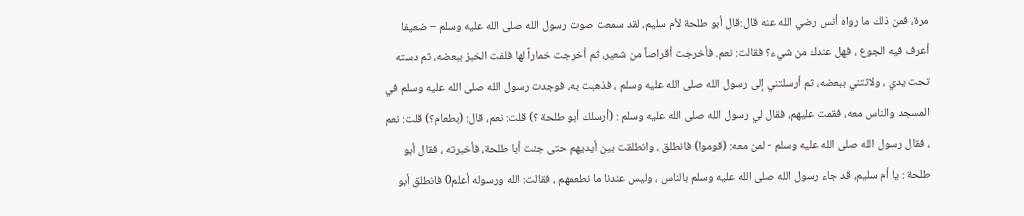مرة، فمن ذلك ما رواه أنس رضي الله عنه قال:قال أبو طلحة لأم سليم، لقد سمعت صوت رسول الله صلى الله عليه وسلم – ضعيفا أعرف فيه الجوع ، فهل عندك من شيء؟ فقالت: نعم. فأخرجت أقراصاً من شعير، ثم أخرجت خماراً لها فلفت الخبز ببعضه، ثم دسته تحت يدي ، ولاثتني ببعضه، ثم أرسلتني إلى رسول الله صلى الله عليه وسلم ، فذهبت به، فوجدت رسول الله صلى الله عليه وسلم في المسجد والناس معه، فقمت عليهم، فقال لي رسول الله صلى الله عليه وسلم : (أرسلك أبو طلحة ؟) قلت: نعم، قال: (بطعام؟) قلت: نعم ، فقال رسول الله صلى الله عليه وسلم - لمن معه: (قوموا) فانطلق ، وانطلقت بين أيديهم حتى جئت أبا طلحة، فأخبرته ، فقال أبو طلحة : يا أم سليم، قد جاء رسول الله صلى الله عليه وسلم بالناس ، وليس عندنا ما نطعمهم ، فقالت: الله ورسوله أعلم0 فانطلق أبو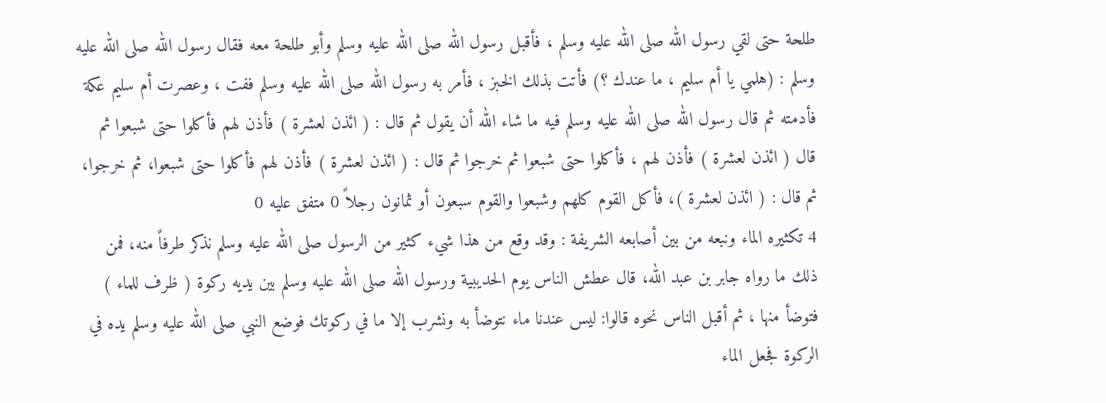طلحة حتى لقي رسول الله صلى الله عليه وسلم ، فأقبل رسول الله صلى الله عليه وسلم وأبو طلحة معه فقال رسول الله صلى الله عليه وسلم : (هلمي يا أم سليم ، ما عندك ؟) فأتت بذلك الخبز ، فأمر به رسول الله صلى الله عليه وسلم ففت ، وعصرت أم سليم عكة فأدمته ثم قال رسول الله صلى الله عليه وسلم فيه ما شاء الله أن يقول ثم قال : ( ائذن لعشرة ) فأذن لهم فأكلوا حتى شبعوا ثم قال ( ائذن لعشرة ) فأذن لهم ، فأكلوا حتى شبعوا ثم خرجوا ثم قال : ( ائذن لعشرة ) فأذن لهم فأكلوا حتى شبعوا، ثم خرجوا، ثم قال : ( ائذن لعشرة )، فأكل القوم كلهم وشبعوا والقوم سبعون أو ثمانون رجلاً 0 متفق عليه 0
4 تكثيره الماء ونبعه من بين أصابعه الشريفة : وقد وقع من هذا شيء كثير من الرسول صلى الله عليه وسلم نذكر طرفاً منه، فمن ذلك ما رواه جابر بن عبد الله، قال عطش الناس يوم الحديبية ورسول الله صلى الله عليه وسلم بين يديه ركوة ( ظرف للماء ) فتوضأ منها ، ثم أقبل الناس نحوه قالوا: ليس عندنا ماء نتوضأ به ونشرب إلا ما في ركوتك فوضع النبي صلى الله عليه وسلم يده في الركوة فجعل الماء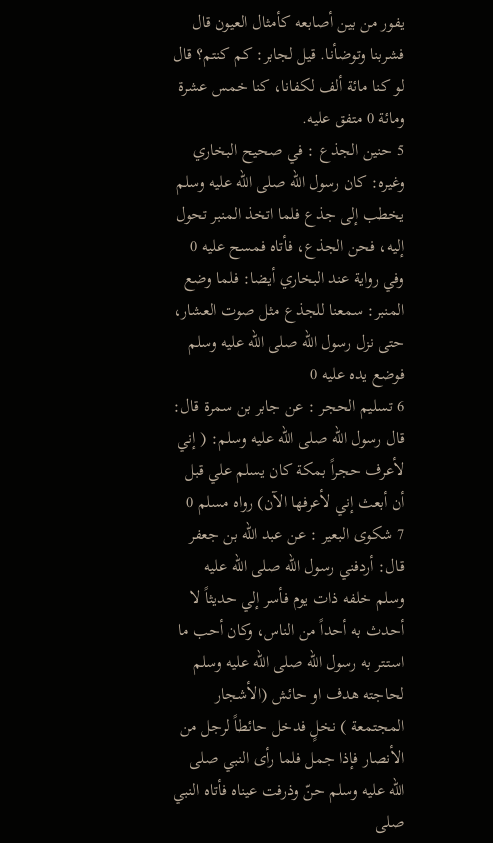يفور من بين أصابعه كأمثال العيون قال فشربنا وتوضأنا. قيل لجابر: كم كنتم؟ قال لو كنا مائة ألف لكفانا، كنا خمس عشرة ومائة 0 متفق عليه.
5 حنين الجذع : في صحيح البخاري وغيره: كان رسول الله صلى الله عليه وسلم يخطب إلى جذع فلما اتخذ المنبر تحول إليه، فحن الجذع، فأتاه فمسح عليه 0 وفي رواية عند البخاري أيضا: فلما وضع المنبر: سمعنا للجذع مثل صوت العشار، حتى نزل رسول الله صلى الله عليه وسلم فوضع يده عليه 0
6 تسليم الحجر : عن جابر بن سمرة قال: قال رسول الله صلى الله عليه وسلم: ( إني لأعرف حجراً بمكة كان يسلم علي قبل أن أبعث إني لأعرفها الآن) رواه مسلم 0
7 شكوى البعير : عن عبد الله بن جعفر قال: أردفني رسول الله صلى الله عليه وسلم خلفه ذات يوم فأسر إلي حديثاً لا أحدث به أحداً من الناس، وكان أحب ما استـتر به رسول الله صلى الله عليه وسلم لحاجته هدف او حائش (الأشجار المجتمعة ) نخلٍ فدخل حائطاً لرجل من الأنصار فإذا جمل فلما رأى النبي صلى الله عليه وسلم حنّ وذرفت عيناه فأتاه النبي صلى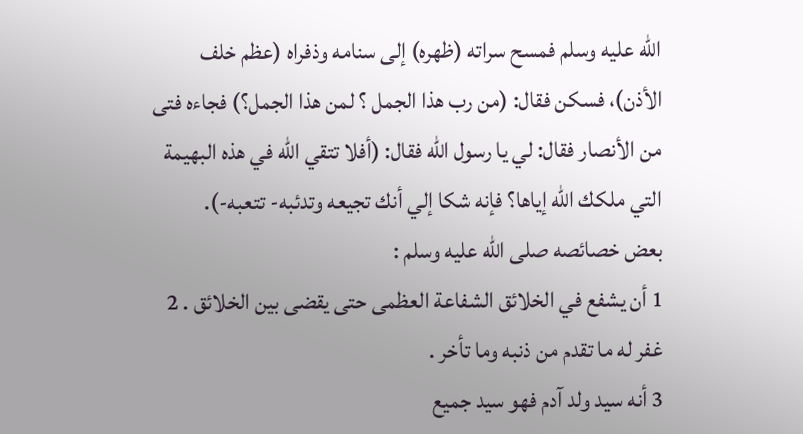الله عليه وسلم فمسح سراته (ظهره) إلى سنامه وذفراه (عظم خلف الأذن)، فسكن فقال: (من رب هذا الجمل ؟ لمن هذا الجمل؟) فجاءه فتى من الأنصار فقال: لي يا رسول الله فقال: (أفلا تتقي الله في هذه البهيمة التي ملكك الله إياها؟ فإنه شكا إلي أنك تجيعه وتدئبه- تتعبه-).
بعض خصائصه صلى الله عليه وسلم :
1 أن يشفع في الخلائق الشفاعة العظمى حتى يقضى بين الخلائق . 2 غفر له ما تقدم من ذنبه وما تأخر .
3 أنه سيد ولد آدم فهو سيد جميع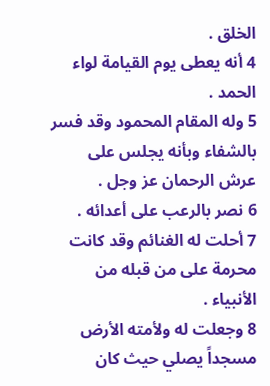الخلق .
4 أنه يعطى يوم القيامة لواء الحمد .
5 وله المقام المحمود وقد فسر بالشفاء وبأنه يجلس على عرش الرحمان عز وجل .
6 نصر بالرعب على أعدائه .
7 أحلت له الغنائم وقد كانت محرمة على من قبله من الأنبياء .
8 وجعلت له ولأمته الأرض مسجداً يصلي حيث كان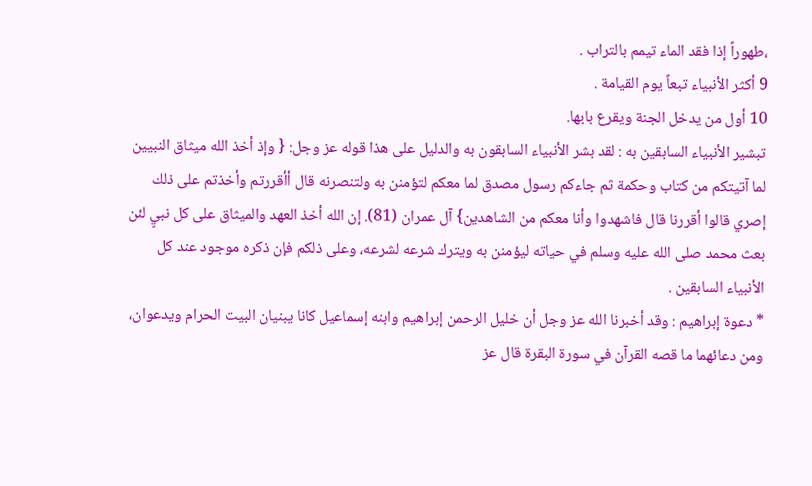،طهوراً إذا فقد الماء تيمم بالتراب .
9 أكثر الأنبياء تبعاً يوم القيامة .
10 أول من يدخل الجنة ويقرع بابها.
تبشير الأنبياء السابقين به : لقد بشر الأنبياء السابقون به والدليل على هذا قوله عز وجل: { وإذ أخذ الله ميثاق النبيين لما آتيتكم من كتاب وحكمة ثم جاءكم رسول مصدق لما معكم لتؤمنن به ولتنصرنه قال أأقررتم وأخذتم على ذلك إصري قالوا أقررنا قال فاشهدوا وأنا معكم من الشاهدين} آل عمران (81). إن الله أخذ العهد والميثاق على كل نبيٍ لئن بعث محمد صلى الله عليه وسلم في حياته ليؤمنن به ويترك شرعه لشرعه، وعلى ذلكم فإن ذكره موجود عند كل الأنبياء السابقين .
* دعوة إبراهيم : وقد أخبرنا الله عز وجل أن خليل الرحمن إبراهيم وابنه إسماعيل كانا يبنيان البيت الحرام ويدعوان، ومن دعائهما ما قصه القرآن في سورة البقرة قال عز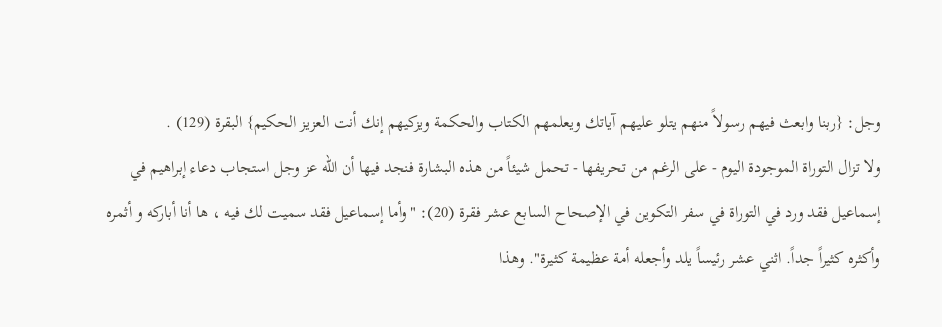وجل: {ربنا وابعث فيهم رسولاً منهم يتلو عليهم آياتك ويعلمهم الكتاب والحكمة ويزكيهم إنك أنت العزيز الحكيم} البقرة (129) .
ولا تزال التوراة الموجودة اليوم - على الرغم من تحريفها - تحمل شيئاً من هذه البشارة فنجد فيها أن الله عز وجل استجاب دعاء إبراهيم في إسماعيل فقد ورد في التوراة في سفر التكوين في الإصحاح السابع عشر فقرة (20): "وأما إسماعيل فقد سميت لك فيه ، ها أنا أباركه و أثمره وأكثره كثيراً جداً. اثني عشر رئيساً يلد وأجعله أمة عظيمة كثيرة". وهذا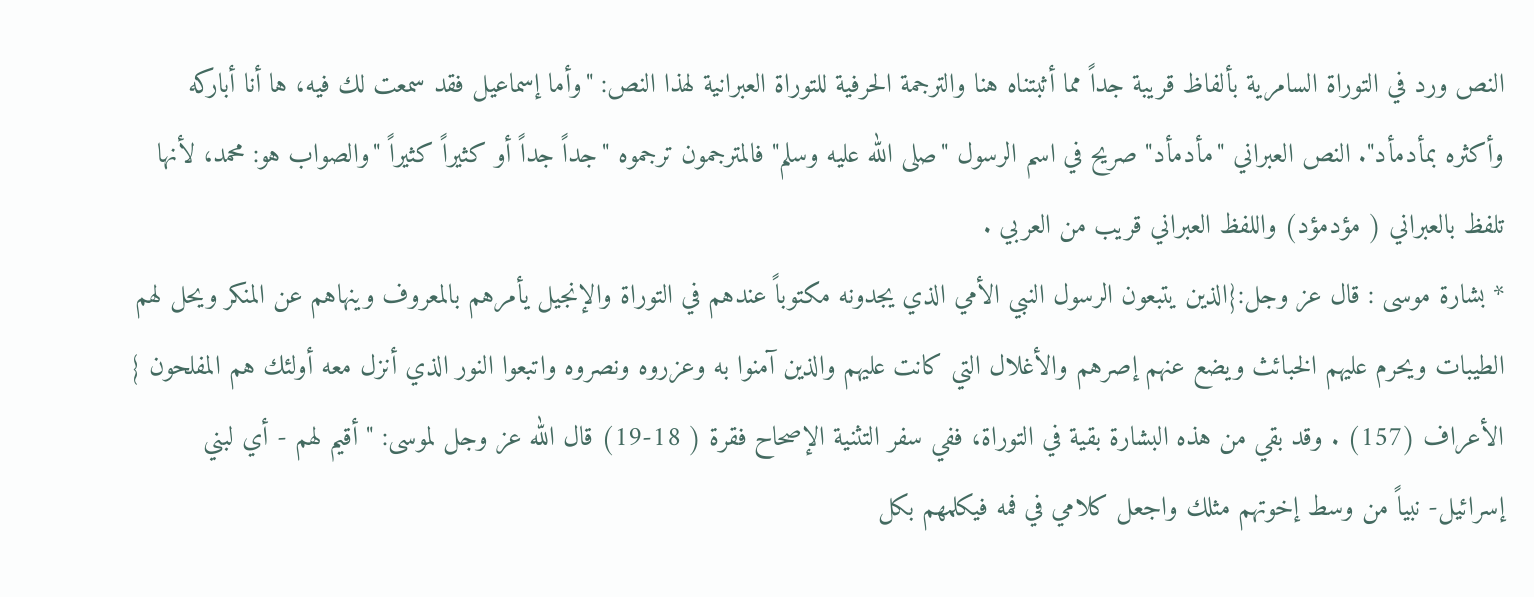النص ورد في التوراة السامرية بألفاظ قريبة جداً مما أثبتناه هنا والترجمة الحرفية للتوراة العبرانية لهذا النص: "وأما إسماعيل فقد سمعت لك فيه، ها أنا أباركه وأكثره بمأدمأد". النص العبراني "مأدمأد" صريح في اسم الرسول "صلى الله عليه وسلم" فالمترجمون ترجموه "جداً جداً أو كثيراً كثيراً "والصواب هو: محمد، لأنها تلفظ بالعبراني ( مؤدمؤد) واللفظ العبراني قريب من العربي .
* بشارة موسى : قال عز وجل:{الذين يتبعون الرسول النبي الأمي الذي يجدونه مكتوباً عندهم في التوراة والإنجيل يأمرهم بالمعروف وينهاهم عن المنكر ويحل لهم الطيبات ويحرم عليهم الخبائث ويضع عنهم إصرهم والأغلال التي كانت عليهم والذين آمنوا به وعزروه ونصروه واتبعوا النور الذي أنزل معه أولئك هم المفلحون } الأعراف (157) . وقد بقي من هذه البشارة بقية في التوراة، ففي سفر التثنية الإصحاح فقرة ( 18-19) قال الله عز وجل لموسى: " أقيم لهم - أي لبني إسرائيل- نبياً من وسط إخوتهم مثلك واجعل كلامي في فمه فيكلمهم بكل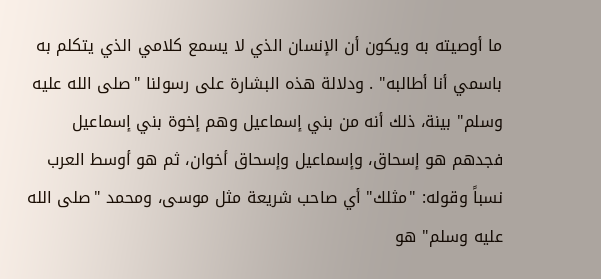ما أوصيته به ويكون أن الإنسان الذي لا يسمع كلامي الذي يتكلم به باسمي أنا أطالبه" . ودلالة هذه البشارة على رسولنا "صلى الله عليه وسلم" بينة، ذلك أنه من بني إسماعيل وهم إخوة بني إسماعيل فجدهم هو إسحاق، وإسماعيل وإسحاق أخوان، ثم هو أوسط العرب نسباً وقوله: "مثلك" أي صاحب شريعة مثل موسى، ومحمد "صلى الله عليه وسلم" هو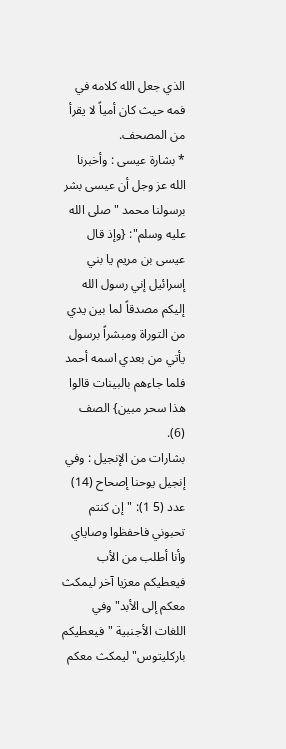الذي جعل الله كلامه في فمه حيث كان أمياً لا يقرأ من المصحف.
* بشارة عيسى : وأخبرنا الله عز وجل أن عيسى بشر برسولنا محمد "صلى الله عليه وسلم": {وإذ قال عيسى بن مريم يا بني إسرائيل إني رسول الله إليكم مصدقاً لما بين يدي من التوراة ومبشراً برسول يأتي من بعدي اسمه أحمد فلما جاءهم بالبينات قالوا هذا سحر مبين} الصف (6).
بشارات من الإنجيل : وفي إنجيل يوحنا إصحاح (14) عدد (5 1): "إن كنتم تحبوني فاحفظوا وصاياي وأنا أطلب من الأب فيعطيكم معزيا آخر ليمكث معكم إلى الأبد" وفي اللغات الأجنبية "فيعطيكم باركليتوس" ليمكث معكم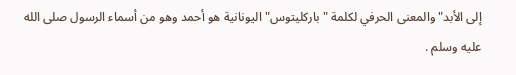إلى الأبد" والمعنى الحرفي لكلمة " باركليتوس" اليونانية هو أحمد وهو من أسماء الرسول صلى الله عليه وسلم .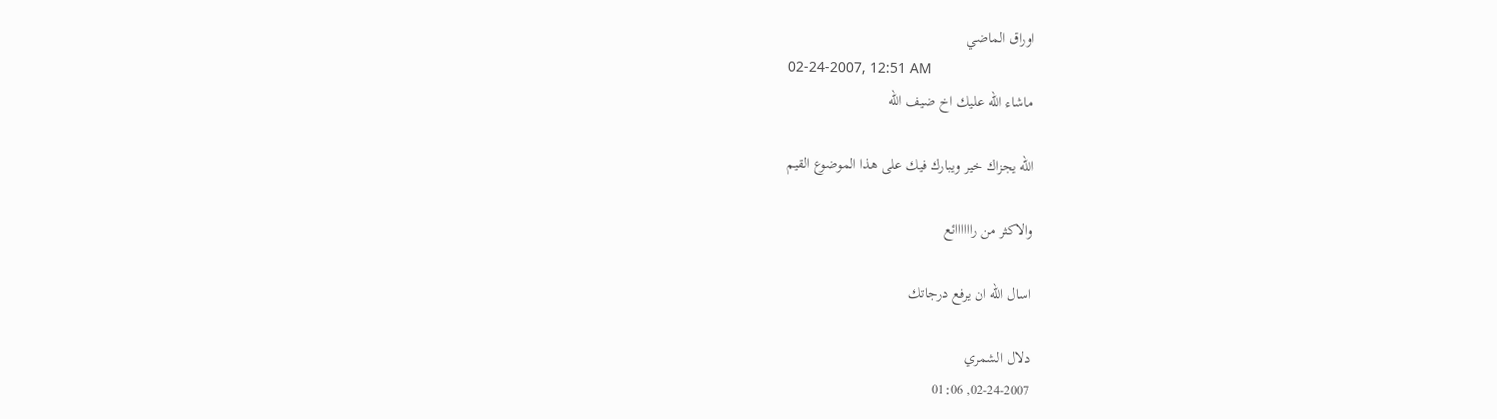اوراق الماضي
02-24-2007, 12:51 AM
ماشاء الله عليك اخ ضيف الله

الله يجزاك خير ويبارك فيك على هذا الموضوع القيم

والاكثر من راااااائع

اسال الله ان يرفع درجاتك

دلال الشمري
02-24-2007, 01:06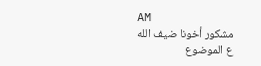AM
مشكور أخونا ضيف الله
ع الموضوع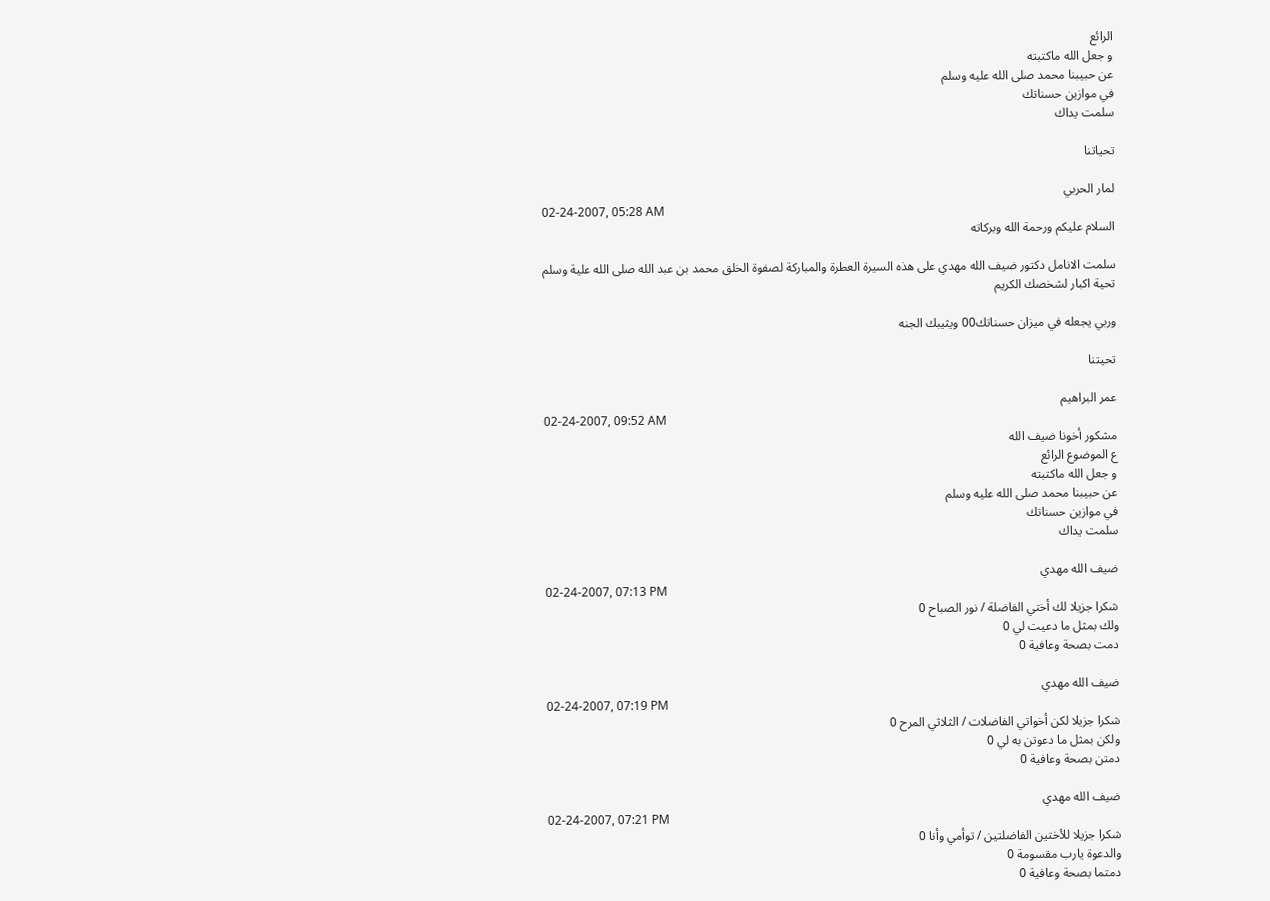الرائع
و جعل الله ماكتبته
عن حبيبنا محمد صلى الله عليه وسلم
في موازين حسناتك
سلمت يداك

تحياتنا

لمار الحربي
02-24-2007, 05:28 AM
السلام عليكم ورحمة الله وبركاته

سلمت الانامل دكتور ضيف الله مهدي على هذه السيرة العطرة والمباركة لصفوة الخلق محمد بن عبد الله صلى الله علية وسلم
تحية اكبار لشخصك الكريم

وربي يجعله في ميزان حسناتك00 ويثيبك الجنه

تحيتنا

عمر البراهيم
02-24-2007, 09:52 AM
مشكور أخونا ضيف الله
ع الموضوع الرائع
و جعل الله ماكتبته
عن حبيبنا محمد صلى الله عليه وسلم
في موازين حسناتك
سلمت يداك

ضيف الله مهدي
02-24-2007, 07:13 PM
شكرا جزيلا لك أختي الفاضلة / نور الصباح 0
ولك بمثل ما دعيت لي 0
دمت بصحة وعافية 0

ضيف الله مهدي
02-24-2007, 07:19 PM
شكرا جزيلا لكن أخواتي الفاضلات / الثلاثي المرح 0
ولكن بمثل ما دعوتن به لي 0
دمتن بصحة وعافية 0

ضيف الله مهدي
02-24-2007, 07:21 PM
شكرا جزيلا للأختين الفاضلتين / توأمي وأنا 0
والدعوة يارب مقسومة 0
دمتما بصحة وعافية 0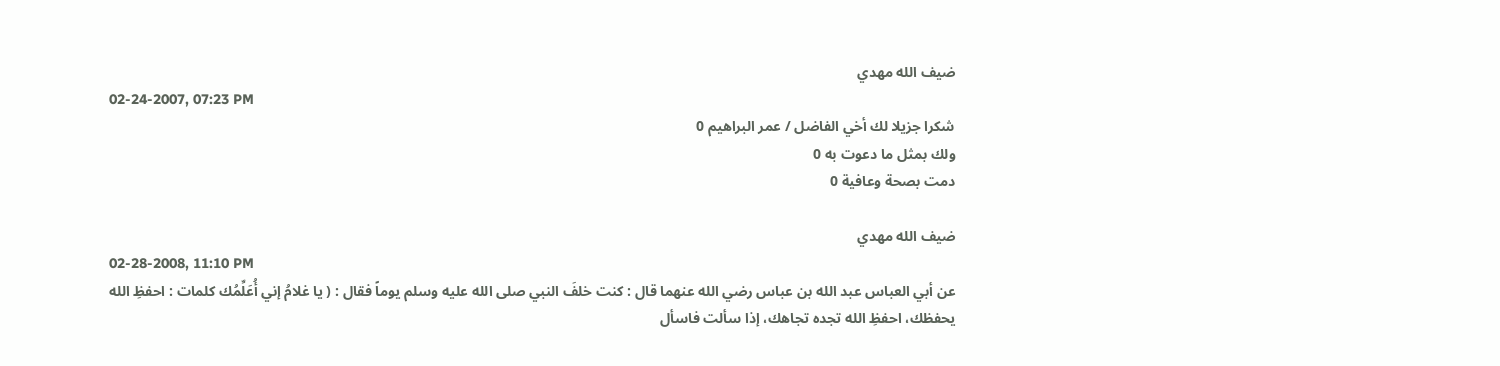ضيف الله مهدي
02-24-2007, 07:23 PM
شكرا جزيلا لك أخي الفاضل / عمر البراهيم 0
ولك بمثل ما دعوت به 0
دمت بصحة وعافية 0

ضيف الله مهدي
02-28-2008, 11:10 PM
عن أبي العباس عبد الله بن عباس رضي الله عنهما قال : كنت خلفَ النبي صلى الله عليه وسلم يوماً فقال : ( يا غلامُ إني أُعَلِّمُك كلمات : احفظِ الله يحفظك، احفظِ الله تجده تجاهك، إذا سألت فاسأل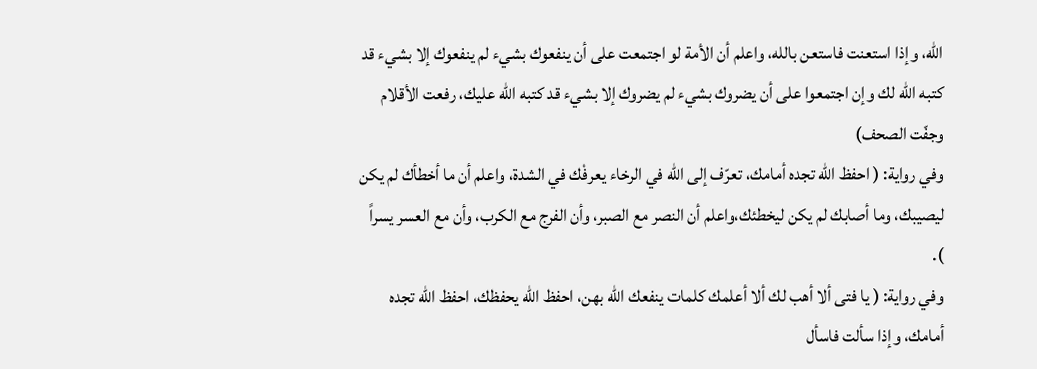الله، وإذا استعنت فاستعن بالله، واعلم أن الأمة لو اجتمعت على أن ينفعوك بشيء لم ينفعوك إلا بشيء قد كتبه الله لك وإن اجتمعوا على أن يضروك بشيء لم يضروك إلا بشيء قد كتبه الله عليك، رفعت الأقلام وجفّت الصحف)
وفي رواية: ( احفظ الله تجده أمامك، تعرّف إلى الله في الرخاء يعرفْك في الشدة، واعلم أن ما أخطأك لم يكن ليصيبك، وما أصابك لم يكن ليخطئك،واعلم أن النصر مع الصبر، وأن الفرج مع الكرب، وأن مع العسر يسراً ).
وفي رواية: ( يا فتى ألا أهب لك ألا أعلمك كلمات ينفعك الله بهن، احفظ الله يحفظك، احفظ الله تجده أمامك، وإذا سألت فاسأل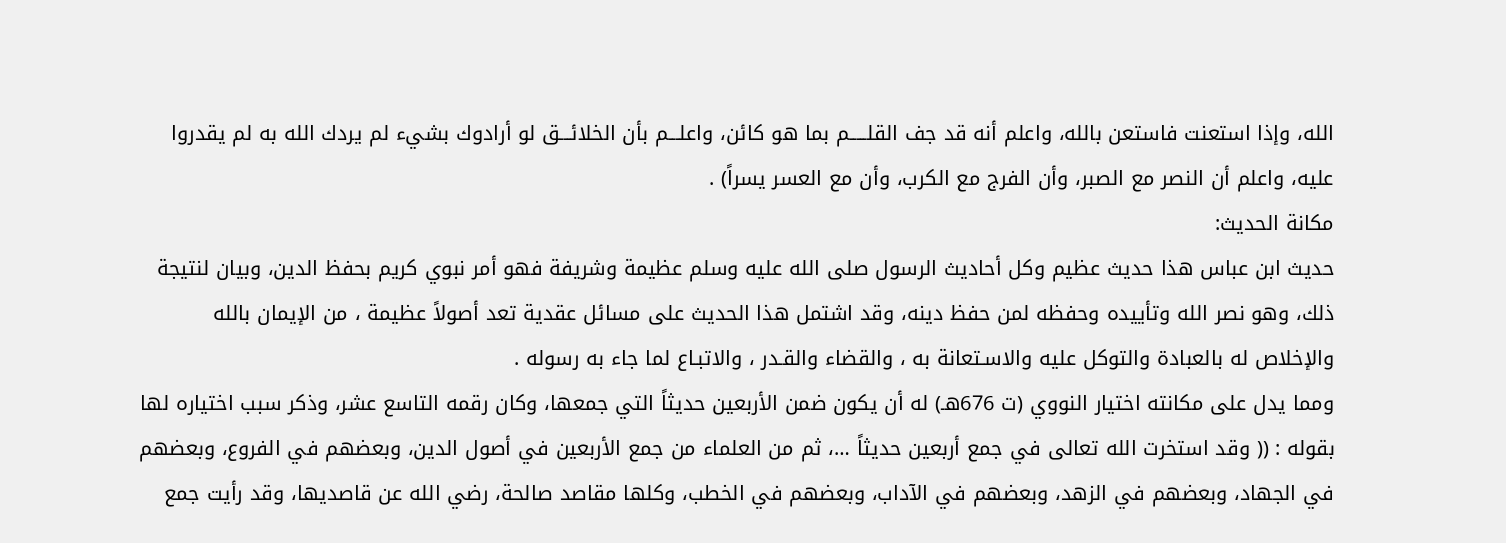الله، وإذا استعنت فاستعن بالله، واعلم أنه قد جف القلـــــم بما هو كائن، واعلـــم بأن الخلائـــق لو أرادوك بشيء لم يردك الله به لم يقدروا عليه، واعلم أن النصر مع الصبر، وأن الفرج مع الكرب، وأن مع العسر يسراً) .
مكانة الحديث:
حديث ابن عباس هذا حديث عظيم وكل أحاديث الرسول صلى الله عليه وسلم عظيمة وشريفة فهو أمر نبوي كريم بحفظ الدين، وبيان لنتيجة ذلك، وهو نصر الله وتأييده وحفظه لمن حفظ دينه، وقد اشتمل هذا الحديث على مسائل عقدية تعد أصولاً عظيمة ، من الإيمان بالله والإخلاص له بالعبادة والتوكل عليه والاسـتعانة به ، والقضاء والقـدر ، والاتبـاع لما جاء به رسوله .
ومما يدل على مكانته اختيار النووي (ت 676هـ) له أن يكون ضمن الأربعين حديثاً التي جمعها، وكان رقمه التاسع عشر، وذكر سبب اختياره لها بقوله : (( وقد استخرت الله تعالى في جمع أربعين حديثاً …، ثم من العلماء من جمع الأربعين في أصول الدين، وبعضهم في الفروع، وبعضهم في الجهاد، وبعضهم في الزهد، وبعضهم في الآداب، وبعضهم في الخطب، وكلها مقاصد صالحة، رضي الله عن قاصديها، وقد رأيت جمع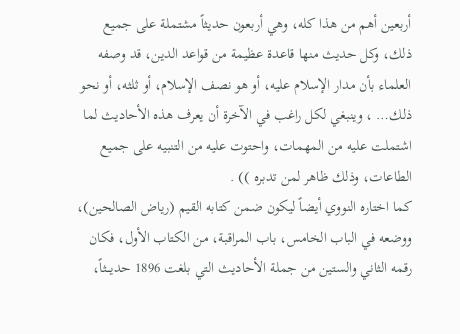أربعين أهم من هذا كله، وهي أربعون حديثاً مشتملة على جميع ذلك، وكل حديث منها قاعدة عظيمة من قواعد الدين، قد وصفه العلماء بأن مدار الإسلام عليه، أو هو نصف الإسلام، أو ثلثه، أو نحو ذلك… ، وينبغي لكل راغب في الآخرة أن يعرف هذه الأحاديث لما اشتملت عليه من المهمات، واحتوت عليه من التنبيه على جميع الطاعات، وذلك ظاهر لمن تدبره )) .
كما اختاره النووي أيضاً ليكون ضمن كتابه القيم (رياض الصالحين)، ووضعه في الباب الخامس، باب المراقبة، من الكتاب الأول، فكان رقمه الثاني والستين من جملة الأحاديث التي بلغت 1896 حديـــثاً،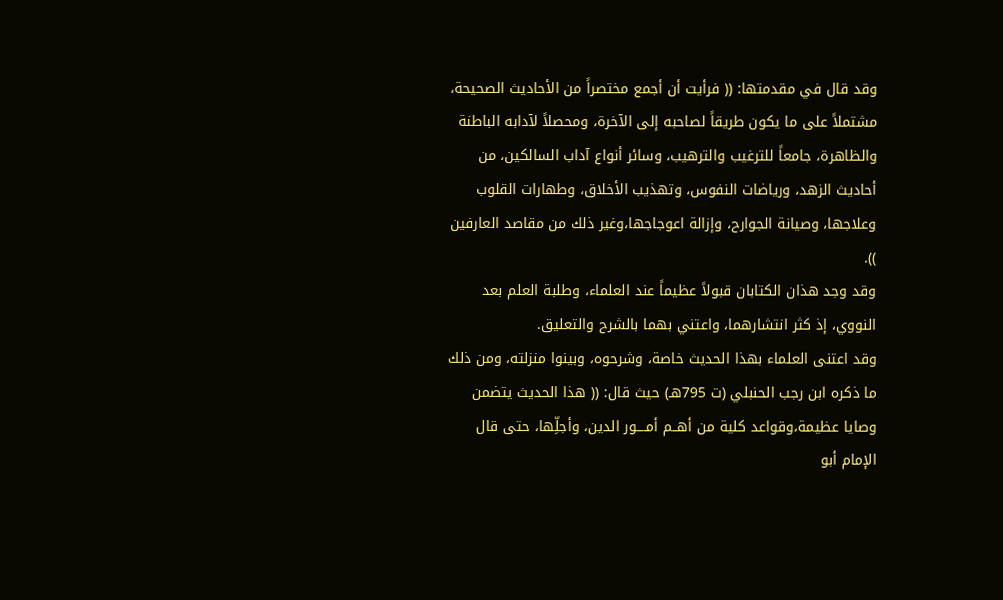وقد قال في مقدمتها: (( فرأيت أن أجمع مختصراً من الأحاديث الصحيحة، مشتملاً على ما يكون طريقاً لصاحبه إلى الآخرة، ومحصلاً لآدابه الباطنة والظاهرة، جامعاً للترغيب والترهيب، وسائر أنواع آداب السالكين، من أحاديث الزهد، ورياضات النفوس، وتهذيب الأخلاق، وطهارات القلوب وعلاجها، وصيانة الجوارح، وإزالة اعوجاجها،وغير ذلك من مقاصد العارفين )).
وقد وجد هذان الكتابان قبولاً عظيماً عند العلماء، وطلبة العلم بعد النووي، إذ كثر انتشارهما، واعتني بهما بالشرح والتعليق.
وقد اعتنى العلماء بهذا الحديث خاصة، وشرحوه، وبينوا منزلته، ومن ذلك ما ذكره ابن رجب الحنبلي (ت 795هـ) حيث قال: (( هذا الحديث يتضمن وصايا عظيمة،وقواعد كلية من أهــم أمــــور الدين، وأجلِّها، حتى قال الإمام أبو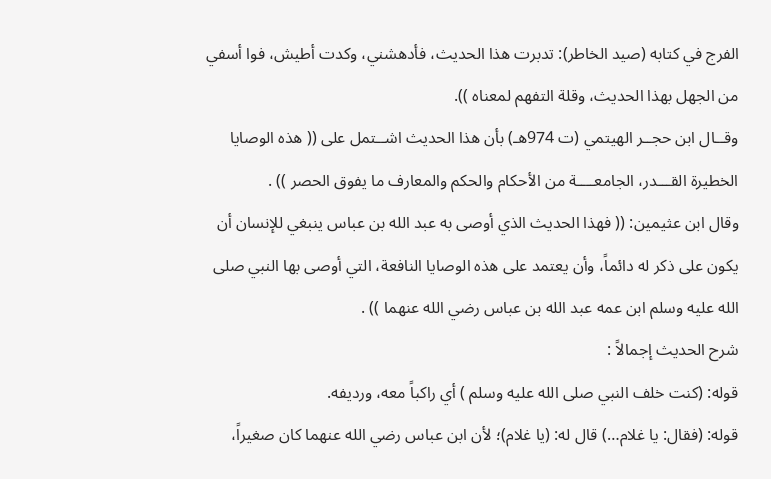الفرج في كتابه (صيد الخاطر): تدبرت هذا الحديث، فأدهشني، وكدت أطيش، فوا أسفي من الجهل بهذا الحديث، وقلة التفهم لمعناه )).
وقــال ابن حجــر الهيتمي (ت 974هـ) بأن هذا الحديث اشــتمل على (( هذه الوصايا الخطيرة القـــدر، الجامعــــة من الأحكام والحكم والمعارف ما يفوق الحصر )) .
وقال ابن عثيمين: (( فهذا الحديث الذي أوصى به عبد الله بن عباس ينبغي للإنسان أن يكون على ذكر له دائماً، وأن يعتمد على هذه الوصايا النافعة، التي أوصى بها النبي صلى الله عليه وسلم ابن عمه عبد الله بن عباس رضي الله عنهما )) .
شرح الحديث إجمالاً :
قوله: (كنت خلف النبي صلى الله عليه وسلم ) أي راكباً معه، ورديفه.
قوله: (فقال: يا غلام…) قال له: (يا غلام)؛ لأن ابن عباس رضي الله عنهما كان صغيراً،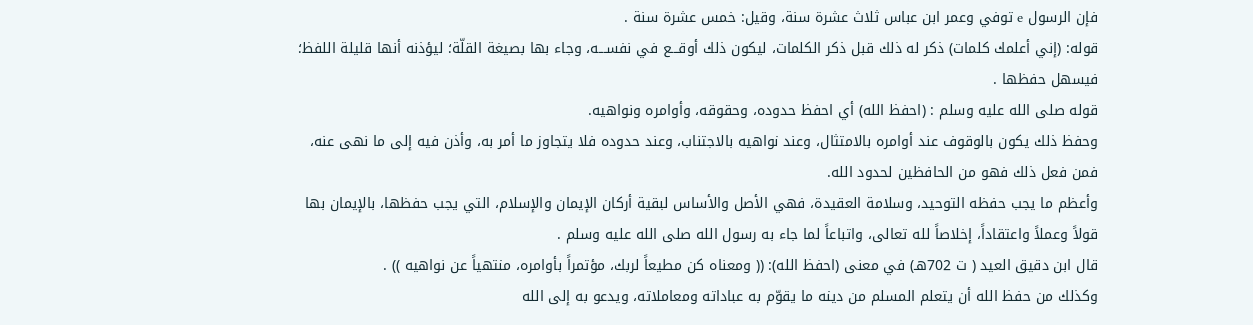فإن الرسول e توفي وعمر ابن عباس ثلاث عشرة سنة، وقيل: خمس عشرة سنة .
قوله: (إني أعلمك كلمات) ذكر له ذلك قبل ذكر الكلمات، ليكون ذلك أوقـــع في نفســـه، وجاء بها بصيغة القلّة؛ ليؤذنه أنها قليلة اللفظ؛ فيسهل حفظها .
قوله صلى الله عليه وسلم : (احفظ الله) أي احفظ حدوده، وحقوقه، وأوامره ونواهيه.
وحفظ ذلك يكون بالوقوف عند أوامره بالامتثال، وعند نواهيه بالاجتناب، وعند حدوده فلا يتجاوز ما أمر به، وأذن فيه إلى ما نهى عنه، فمن فعل ذلك فهو من الحافظين لحدود الله.
وأعظم ما يجب حفظه التوحيد، وسلامة العقيدة، فهي الأصل والأساس لبقية أركان الإيمان والإسلام، التي يجب حفظها، بالإيمان بها قولاً وعملاً واعتقاداً، إخلاصاً لله تعالى، واتباعاً لما جاء به رسول الله صلى الله عليه وسلم .
قال ابن دقيق العيد ( ت 702هـ) في معنى (احفظ الله): (( ومعناه كن مطيعاً لربك، مؤتمراً بأوامره، منتهياً عن نواهيه )) .
وكذلك من حفظ الله أن يتعلم المسلم من دينه ما يقوّم به عباداته ومعاملاته، ويدعو به إلى الله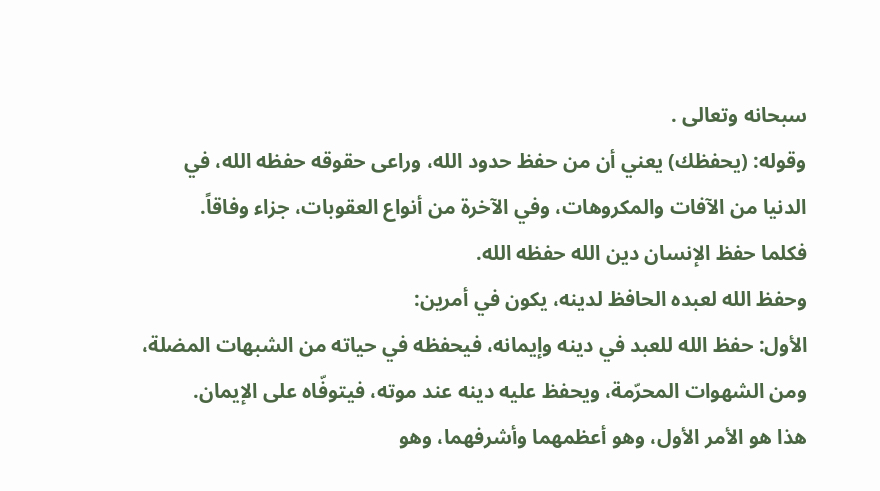سبحانه وتعالى .
وقوله: (يحفظك) يعني أن من حفظ حدود الله، وراعى حقوقه حفظه الله، في الدنيا من الآفات والمكروهات، وفي الآخرة من أنواع العقوبات، جزاء وفاقاً.
فكلما حفظ الإنسان دين الله حفظه الله.
وحفظ الله لعبده الحافظ لدينه، يكون في أمرين:
الأول: حفظ الله للعبد في دينه وإيمانه، فيحفظه في حياته من الشبهات المضلة، ومن الشهوات المحرّمة، ويحفظ عليه دينه عند موته، فيتوفّاه على الإيمان.
هذا هو الأمر الأول، وهو أعظمهما وأشرفهما، وهو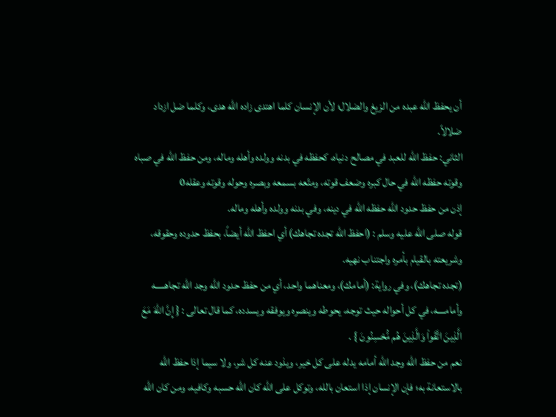أن يحفظ الله عبده من الزيغ والضلال؛ لأن الإنسان كلما اهتدى زاده الله هدى، وكلما ضل ازداد ضلالاً.
الثاني: حفظ الله للعبد في مصالح دنياه، كحفظه في بدنه وولده وأهله وماله، ومن حفظ الله في صباه وقوته حفظه الله في حال كبره وضعف قوته، ومتّعه بسمعه وبصره وحوله وقوته وعقله0
إذن من حفظ حدود الله حفظه الله في دينه، وفي بدنه وولده وأهله وماله.
قوله صلى الله عليه وسلم : (احفظ الله تجده تجاهك) أي احفظ الله أيضاً، بحفظ حدوده وحقوقه، وشريعته بالقيام بأمره واجتناب نهيه.
(تجده تجاهك)، وفي رواية: (أمامك)، ومعناهما واحد، أي من حفظ حدود الله وجد الله تجاهـــــه وأمامــــه، في كل أحواله حيث توجه، يحوطه وينصره ويوفقه ويسدده، كما قال تعالى : { إِنَّ اللّهَ مَعَ الَّذِينَ اتَّقَواْ وَالَّذِينَ هُم مُّحْسِنُونَ } .
نعم من حفظ الله وجد الله أمامه يدله على كل خير، ويذود عنه كل شر، ولا سيما إذا حفظ الله بالاستعانة به؛ فإن الإنسان إذا استعان بالله، وتوكل على الله كان الله حسبه وكافيه، ومن كان الله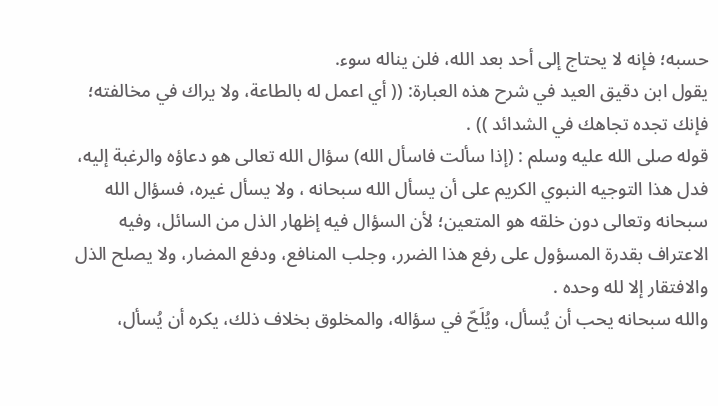حسبه؛ فإنه لا يحتاج إلى أحد بعد الله، فلن يناله سوء.
يقول ابن دقيق العيد في شرح هذه العبارة: (( أي اعمل له بالطاعة، ولا يراك في مخالفته؛ فإنك تجده تجاهك في الشدائد )) .
قوله صلى الله عليه وسلم : (إذا سألت فاسأل الله) سؤال الله تعالى هو دعاؤه والرغبة إليه، فدل هذا التوجيه النبوي الكريم على أن يسأل الله سبحانه ، ولا يسأل غيره، فسؤال الله سبحانه وتعالى دون خلقه هو المتعين؛ لأن السؤال فيه إظهار الذل من السائل، وفيه الاعتراف بقدرة المسؤول على رفع هذا الضرر، وجلب المنافع، ودفع المضار، ولا يصلح الذل والافتقار إلا لله وحده .
والله سبحانه يحب أن يُسأل، ويُلَحّ في سؤاله، والمخلوق بخلاف ذلك، يكره أن يُسأل،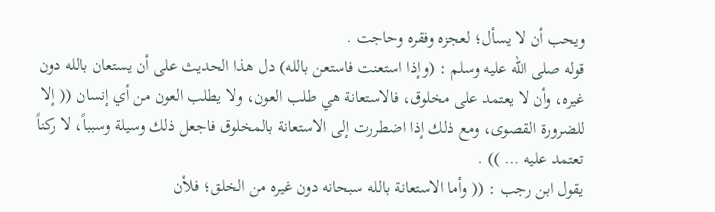ويحب أن لا يسأل؛ لعجزه وفقره وحاجت .
قوله صلى الله عليه وسلم : (وإذا استعنت فاستعن بالله) دل هذا الحديث على أن يستعان بالله دون غيره، وأن لا يعتمد على مخلوق، فالاستعانة هي طلب العون، ولا يطلب العون من أي إنسان (( إلا للضرورة القصوى، ومع ذلك إذا اضطررت إلى الاستعانة بالمخلوق فاجعل ذلك وسيلة وسبباً، لا ركناً تعتمد عليه … )) .
يقول ابن رجب : (( وأما الاستعانة بالله سبحانه دون غيره من الخلق؛ فلأن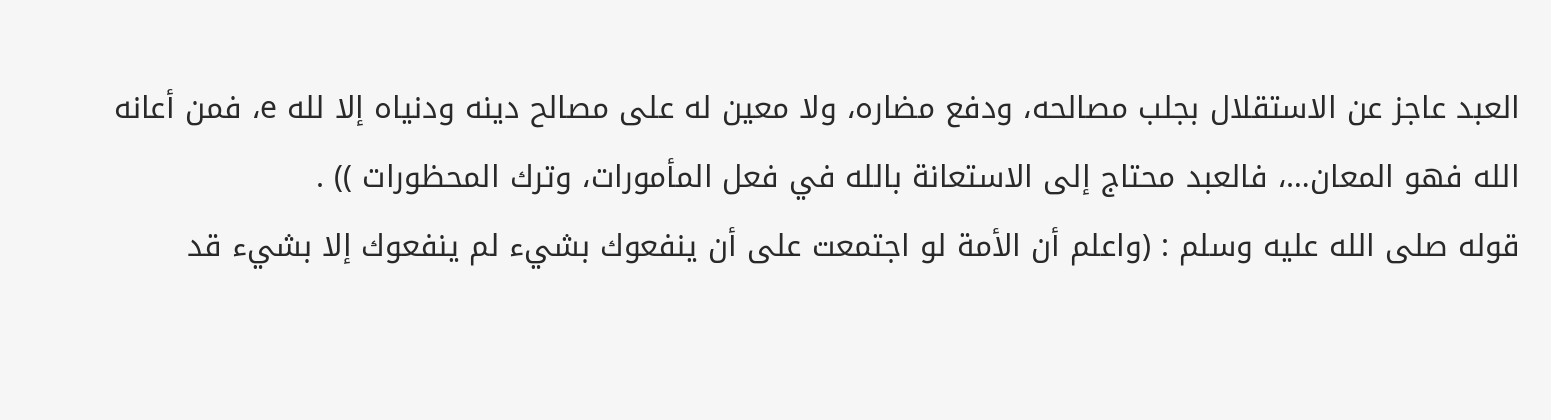العبد عاجز عن الاستقلال بجلب مصالحه، ودفع مضاره، ولا معين له على مصالح دينه ودنياه إلا لله e، فمن أعانه الله فهو المعان…، فالعبد محتاج إلى الاستعانة بالله في فعل المأمورات، وترك المحظورات )) .
قوله صلى الله عليه وسلم : (واعلم أن الأمة لو اجتمعت على أن ينفعوك بشيء لم ينفعوك إلا بشيء قد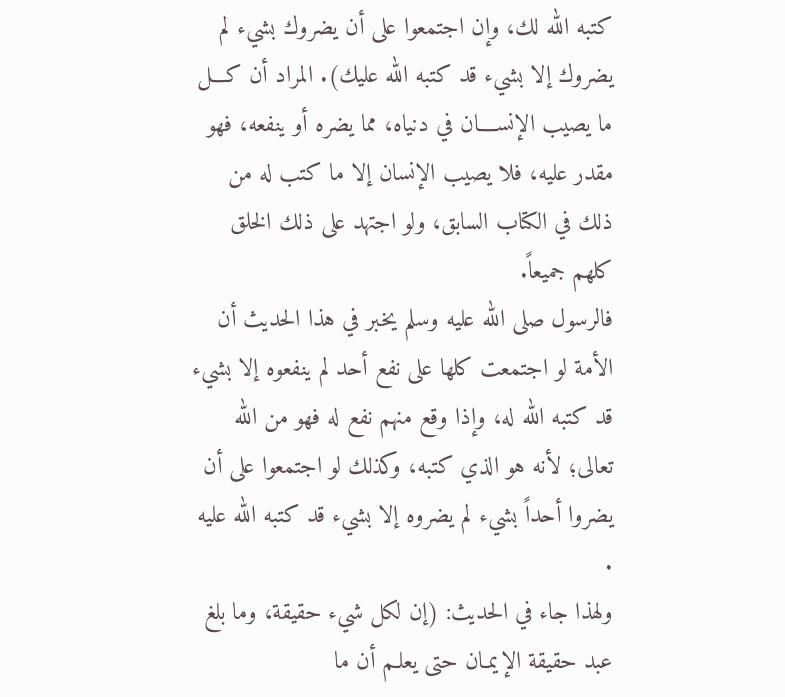كتبه الله لك، وإن اجتمعوا على أن يضروك بشيء لم يضروك إلا بشيء قد كتبه الله عليك). المراد أن كـــل ما يصيب الإنســــان في دنياه، مما يضره أو ينفعه، فهو مقدر عليه، فلا يصيب الإنسان إلا ما كتب له من ذلك في الكتاب السابق، ولو اجتهد على ذلك الخلق كلهم جميعاً.
فالرسول صلى الله عليه وسلم يخبر في هذا الحديث أن الأمة لو اجتمعت كلها على نفع أحد لم ينفعوه إلا بشيء قد كتبه الله له، وإذا وقع منهم نفع له فهو من الله تعالى؛ لأنه هو الذي كتبه، وكذلك لو اجتمعوا على أن يضروا أحداً بشيء لم يضروه إلا بشيء قد كتبه الله عليه .
ولهذا جاء في الحديث: (إن لكل شيء حقيقة، وما بلغ عبد حقيقة الإيمـان حتى يعلـم أن ما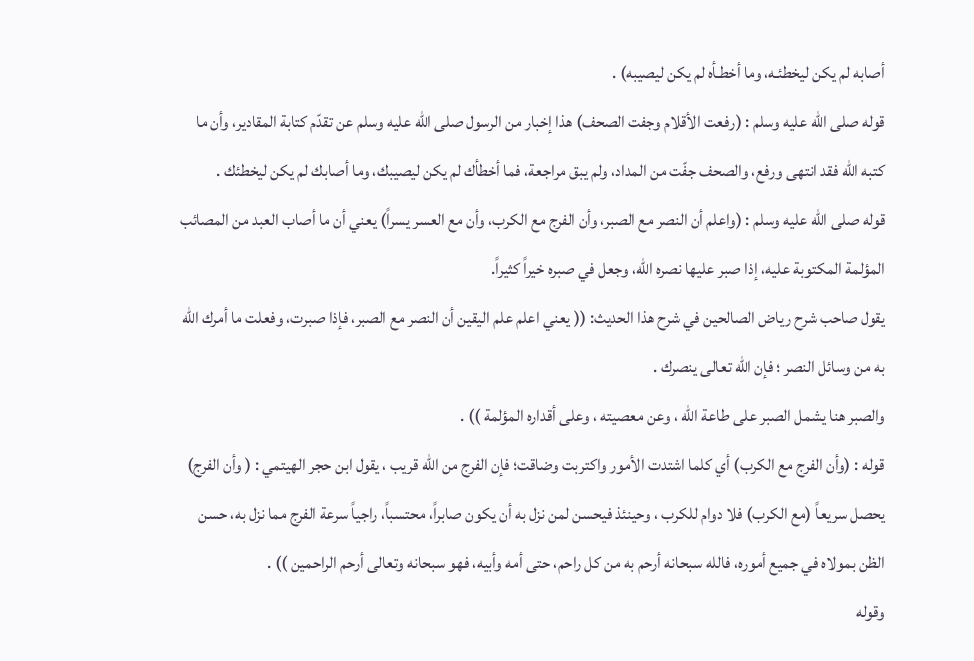أصابه لم يكن ليخطئـه، وما أخطـأه لم يكن ليصيبه) .
قوله صلى الله عليه وسلم : (رفعت الأقلام وجفت الصحف) هذا إخبار من الرسول صلى الله عليه وسلم عن تقدّم كتابة المقادير، وأن ما كتبه الله فقد انتهى ورفع، والصحف جفّت من المداد، ولم يبق مراجعة، فما أخطأك لم يكن ليصيبك، وما أصابك لم يكن ليخطئك .
قوله صلى الله عليه وسلم : (واعلم أن النصر مع الصبر، وأن الفرج مع الكرب، وأن مع العسر يسراً) يعني أن ما أصاب العبد من المصائب المؤلمة المكتوبة عليه، إذا صبر عليها نصره الله، وجعل في صبره خيراً كثيراً.
يقول صاحب شرح رياض الصالحين في شرح هذا الحديث: (( يعني اعلم علم اليقين أن النصر مع الصبر، فإذا صبرت، وفعلت ما أمرك الله به من وسائل النصر ؛ فإن الله تعالى ينصرك .
والصبر هنا يشمل الصبر على طاعة الله ، وعن معصيته ، وعلى أقداره المؤلمة )) .
قوله : (وأن الفرج مع الكرب) أي كلما اشتدت الأمور واكتربت وضاقت؛ فإن الفرج من الله قريب ، يقول ابن حجر الهيتمي : ( وأن الفرج) يحصل سريعاً (مع الكرب) فلا دوام للكرب ، وحينئذ فيحسن لمن نزل به أن يكون صابراً، محتسباً، راجياً سرعة الفرج مما نزل به، حسن الظن بمولاه في جميع أموره، فالله سبحانه أرحم به من كل راحم، حتى أمه وأبيه، فهو سبحانه وتعالى أرحم الراحمين )) .
وقوله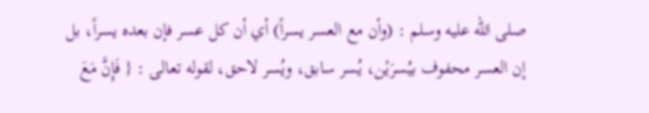صلى الله عليه وسلم : (وأن مع العسر يسراً) أي أن كل عسر فإن بعده يسراً، بل إن العسر محفوف بيُسرَيْن، يُسر سابق، ويُسر لاحق، لقوله تعالى : { فَإِنَّ مَعَ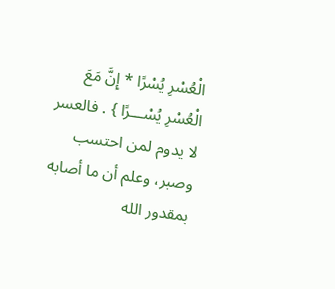الْعُسْرِ يُسْرًا * إِنَّ مَعَ الْعُسْرِ يُسْـــرًا } . فالعسر لا يدوم لمن احتسب وصبر، وعلم أن ما أصابه بمقدور الله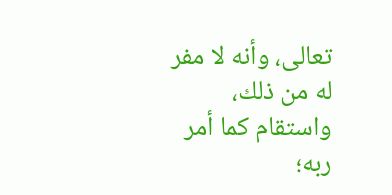تعالى، وأنه لا مفر له من ذلك، واستقام كما أمر ربه؛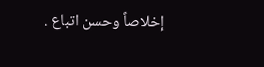إخلاصاً وحسن اتباع .